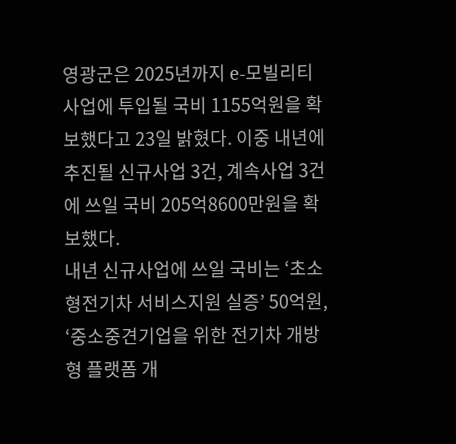영광군은 2025년까지 e-모빌리티 사업에 투입될 국비 1155억원을 확보했다고 23일 밝혔다. 이중 내년에 추진될 신규사업 3건, 계속사업 3건에 쓰일 국비 205억8600만원을 확보했다.
내년 신규사업에 쓰일 국비는 ‘초소형전기차 서비스지원 실증’ 50억원, ‘중소중견기업을 위한 전기차 개방형 플랫폼 개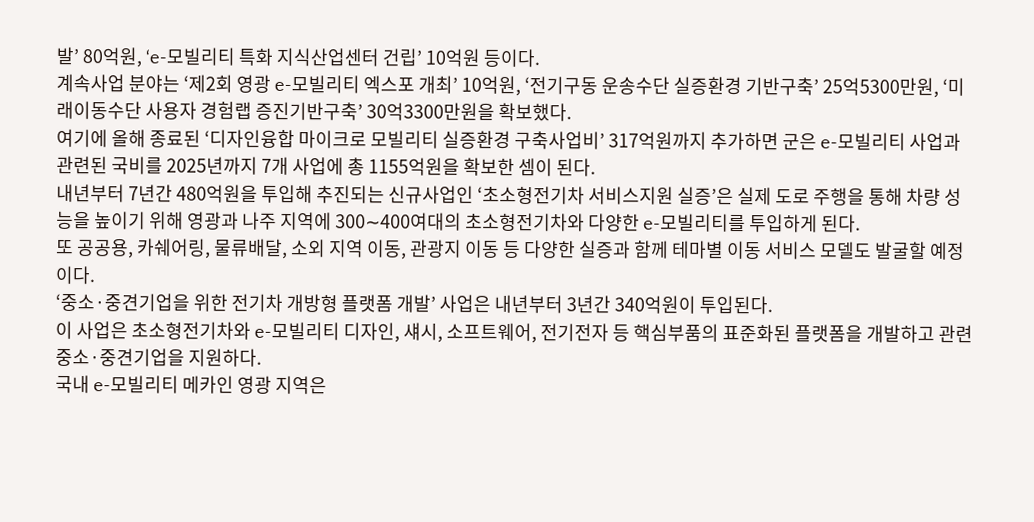발’ 80억원, ‘e-모빌리티 특화 지식산업센터 건립’ 10억원 등이다.
계속사업 분야는 ‘제2회 영광 e-모빌리티 엑스포 개최’ 10억원, ‘전기구동 운송수단 실증환경 기반구축’ 25억5300만원, ‘미래이동수단 사용자 경험랩 증진기반구축’ 30억3300만원을 확보했다.
여기에 올해 종료된 ‘디자인융합 마이크로 모빌리티 실증환경 구축사업비’ 317억원까지 추가하면 군은 e-모빌리티 사업과 관련된 국비를 2025년까지 7개 사업에 총 1155억원을 확보한 셈이 된다.
내년부터 7년간 480억원을 투입해 추진되는 신규사업인 ‘초소형전기차 서비스지원 실증’은 실제 도로 주행을 통해 차량 성능을 높이기 위해 영광과 나주 지역에 300∼400여대의 초소형전기차와 다양한 e-모빌리티를 투입하게 된다.
또 공공용, 카쉐어링, 물류배달, 소외 지역 이동, 관광지 이동 등 다양한 실증과 함께 테마별 이동 서비스 모델도 발굴할 예정이다.
‘중소·중견기업을 위한 전기차 개방형 플랫폼 개발’ 사업은 내년부터 3년간 340억원이 투입된다.
이 사업은 초소형전기차와 e-모빌리티 디자인, 섀시, 소프트웨어, 전기전자 등 핵심부품의 표준화된 플랫폼을 개발하고 관련 중소·중견기업을 지원하다.
국내 e-모빌리티 메카인 영광 지역은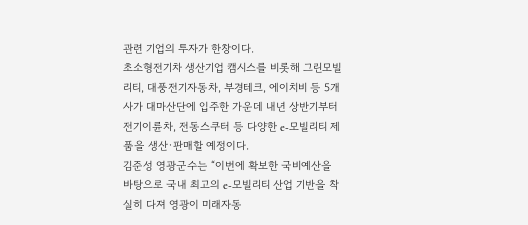관련 기업의 투자가 한창이다.
초소형전기차 생산기업 캠시스를 비롯해 그린모빌리티, 대풍전기자동차, 부경테크, 에이치비 등 5개사가 대마산단에 입주한 가운데 내년 상반기부터 전기이륜차, 전동스쿠터 등 다양한 e-모빌리티 제품을 생산·판매할 예정이다.
김준성 영광군수는 “이번에 확보한 국비예산을 바탕으로 국내 최고의 e-모빌리티 산업 기반을 착실히 다져 영광이 미래자동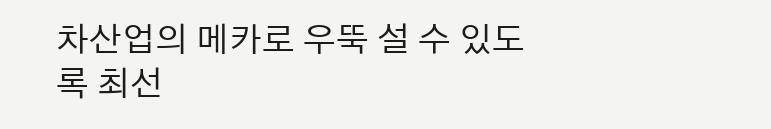차산업의 메카로 우뚝 설 수 있도록 최선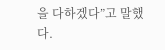을 다하겠다”고 말했다.